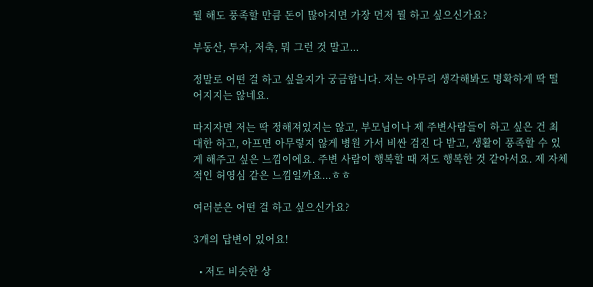뭘 해도 풍족할 만큼 돈이 많아지면 가장 먼저 뭘 하고 싶으신가요?

부동산, 투자, 저축, 뭐 그런 것 말고...

정말로 어떤 걸 하고 싶을지가 궁금합니다. 저는 아무리 생각해봐도 명확하게 딱 떨어지지는 않네요.

따지자면 저는 딱 정해져있지는 않고, 부모님이나 제 주변사람들이 하고 싶은 건 최대한 하고, 아프면 아무렇지 않게 병원 가서 비싼 검진 다 받고, 생활이 풍족할 수 있게 해주고 싶은 느낌이에요. 주변 사람이 행복할 때 저도 행복한 것 같아서요. 제 자체적인 허영심 같은 느낌일까요...ㅎㅎ

여러분은 어떤 걸 하고 싶으신가요?

3개의 답변이 있어요!

  • 저도 비슷한 상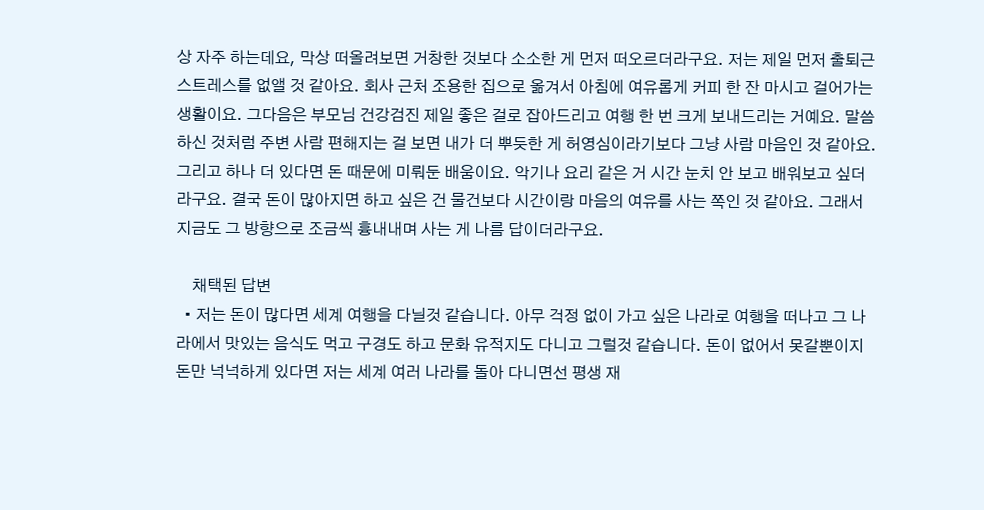상 자주 하는데요, 막상 떠올려보면 거창한 것보다 소소한 게 먼저 떠오르더라구요. 저는 제일 먼저 출퇴근 스트레스를 없앨 것 같아요. 회사 근처 조용한 집으로 옮겨서 아침에 여유롭게 커피 한 잔 마시고 걸어가는 생활이요. 그다음은 부모님 건강검진 제일 좋은 걸로 잡아드리고 여행 한 번 크게 보내드리는 거예요. 말씀하신 것처럼 주변 사람 편해지는 걸 보면 내가 더 뿌듯한 게 허영심이라기보다 그냥 사람 마음인 것 같아요. 그리고 하나 더 있다면 돈 때문에 미뤄둔 배움이요. 악기나 요리 같은 거 시간 눈치 안 보고 배워보고 싶더라구요. 결국 돈이 많아지면 하고 싶은 건 물건보다 시간이랑 마음의 여유를 사는 쪽인 것 같아요. 그래서 지금도 그 방향으로 조금씩 흉내내며 사는 게 나름 답이더라구요.

    채택된 답변
  • 저는 돈이 많다면 세계 여행을 다닐것 같습니다. 아무 걱정 없이 가고 싶은 나라로 여행을 떠나고 그 나라에서 맛있는 음식도 먹고 구경도 하고 문화 유적지도 다니고 그럴것 같습니다. 돈이 없어서 못갈뿐이지 돈만 넉넉하게 있다면 저는 세계 여러 나라를 돌아 다니면선 평생 재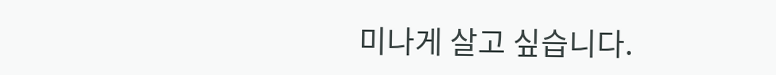미나게 살고 싶습니다.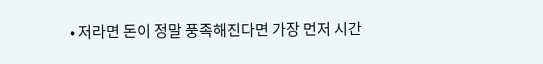• 저라면 돈이 정말 풍족해진다면 가장 먼저 시간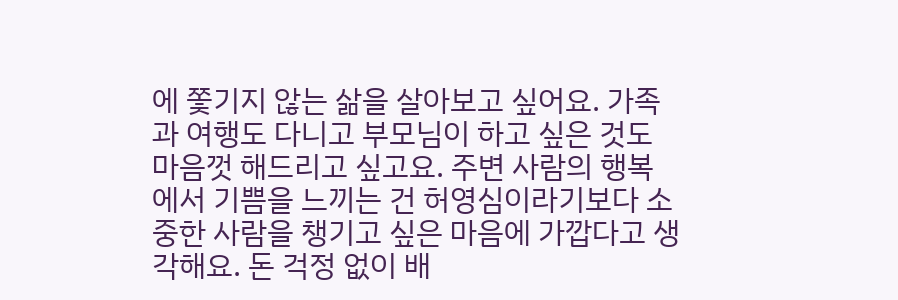에 쫓기지 않는 삶을 살아보고 싶어요. 가족과 여행도 다니고 부모님이 하고 싶은 것도 마음껏 해드리고 싶고요. 주변 사람의 행복에서 기쁨을 느끼는 건 허영심이라기보다 소중한 사람을 챙기고 싶은 마음에 가깝다고 생각해요. 돈 걱정 없이 배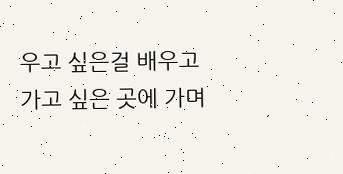우고 싶은걸 배우고 가고 싶은 곳에 가며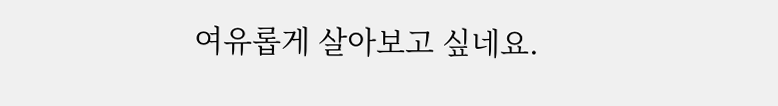여유롭게 살아보고 싶네요.